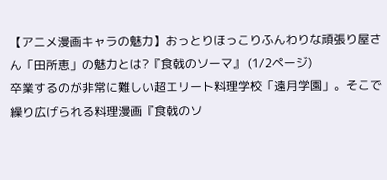【アニメ漫画キャラの魅力】おっとりほっこりふんわりな頑張り屋さん「田所恵」の魅力とは?『食戟のソーマ』 (1/2ページ)
卒業するのが非常に難しい超エリート料理学校「遠月学園」。そこで繰り広げられる料理漫画『食戟のソ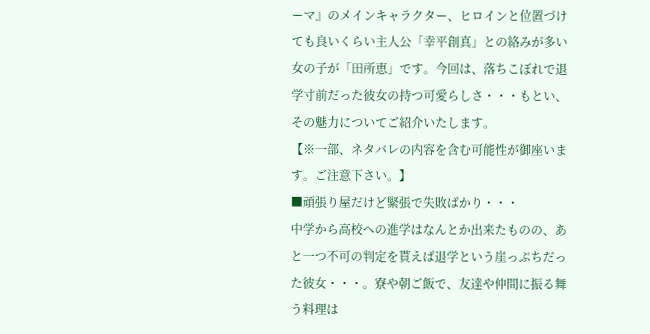ーマ』のメインキャラクター、ヒロインと位置づけても良いくらい主人公「幸平創真」との絡みが多い女の子が「田所恵」です。今回は、落ちこぼれで退学寸前だった彼女の持つ可愛らしさ・・・もとい、その魅力についてご紹介いたします。
【※一部、ネタバレの内容を含む可能性が御座います。ご注意下さい。】
■頑張り屋だけど緊張で失敗ばかり・・・
中学から高校への進学はなんとか出来たものの、あと一つ不可の判定を貰えば退学という崖っぷちだった彼女・・・。寮や朝ご飯で、友達や仲間に振る舞う料理は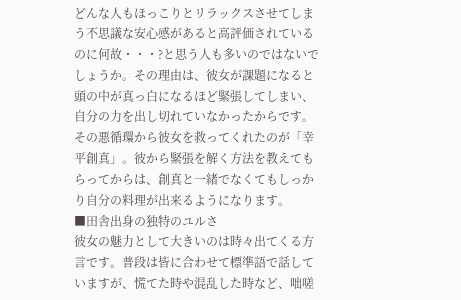どんな人もほっこりとリラックスさせてしまう不思議な安心感があると高評価されているのに何故・・・?と思う人も多いのではないでしょうか。その理由は、彼女が課題になると頭の中が真っ白になるほど緊張してしまい、自分の力を出し切れていなかったからです。その悪循環から彼女を救ってくれたのが「幸平創真」。彼から緊張を解く方法を教えてもらってからは、創真と一緒でなくてもしっかり自分の料理が出来るようになります。
■田舎出身の独特のユルさ
彼女の魅力として大きいのは時々出てくる方言です。普段は皆に合わせて標準語で話していますが、慌てた時や混乱した時など、咄嗟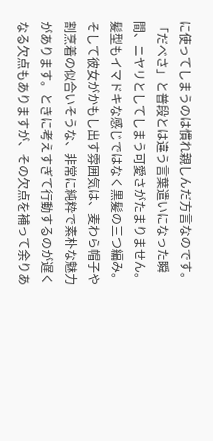に使ってしまうのは慣れ親しんだ方言なのです。「だべさ」と普段とは違う言葉遣いになった瞬間、ニヤリとしてしまう可愛さがたまりません。髪型もイマドキな感じではなく黒髪の三つ編み。そして彼女がかもし出す雰囲気は、麦わら帽子や割烹着の似合いそうな、非常に純粋で素朴な魅力があります。ときに考えすぎて行動するのが遅くなる欠点もありますが、その欠点を補って余りあ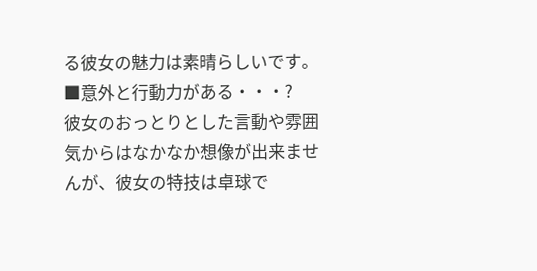る彼女の魅力は素晴らしいです。
■意外と行動力がある・・・?
彼女のおっとりとした言動や雰囲気からはなかなか想像が出来ませんが、彼女の特技は卓球で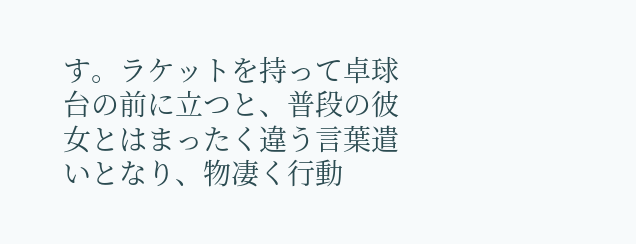す。ラケットを持って卓球台の前に立つと、普段の彼女とはまったく違う言葉遣いとなり、物凄く行動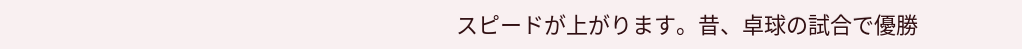スピードが上がります。昔、卓球の試合で優勝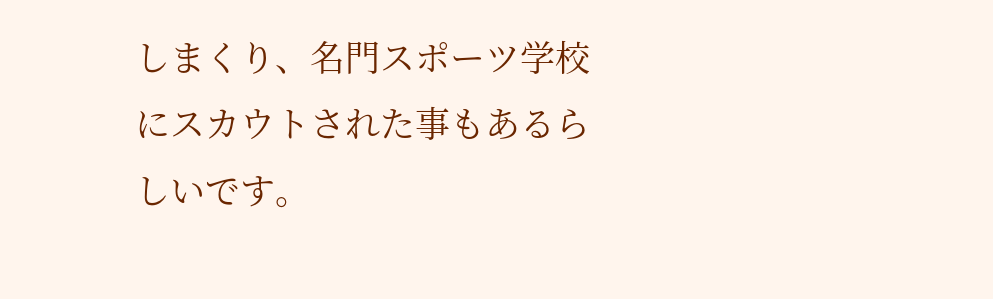しまくり、名門スポーツ学校にスカウトされた事もあるらしいです。